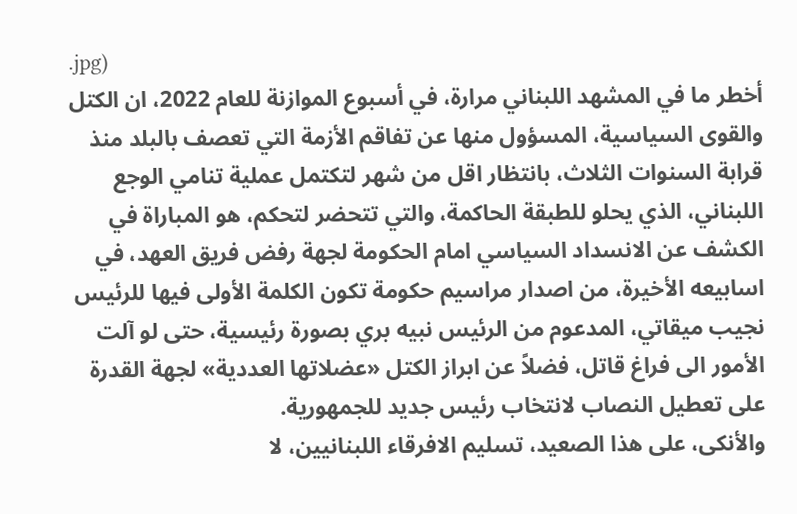.jpg)
أخطر ما في المشهد اللبناني مرارة، في أسبوع الموازنة للعام 2022، ان الكتل والقوى السياسية، المسؤول منها عن تفاقم الأزمة التي تعصف بالبلد منذ قرابة السنوات الثلاث، بانتظار اقل من شهر لتكتمل عملية تنامي الوجع اللبناني، الذي يحلو للطبقة الحاكمة، والتي تتحضر لتحكم، هو المباراة في الكشف عن الانسداد السياسي امام الحكومة لجهة رفض فريق العهد، في اسابيعه الأخيرة، من اصدار مراسيم حكومة تكون الكلمة الأولى فيها للرئيس نجيب ميقاتي، المدعوم من الرئيس نبيه بري بصورة رئيسية، حتى لو آلت الأمور الى فراغ قاتل، فضلاً عن ابراز الكتل «عضلاتها العددية» لجهة القدرة على تعطيل النصاب لانتخاب رئيس جديد للجمهورية.
والأنكى، على هذا الصعيد، تسليم الافرقاء اللبنانيين، لا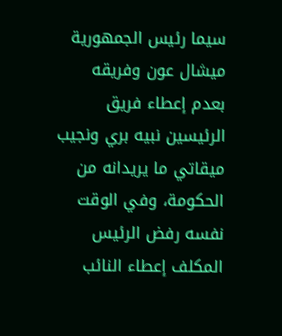سيما رئيس الجمهورية ميشال عون وفريقه بعدم إعطاء فريق الرئيسين نبيه بري ونجيب ميقاتي ما يريدانه من الحكومة، وفي الوقت نفسه رفض الرئيس المكلف إعطاء النائب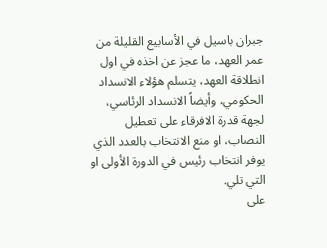جبران باسيل في الأسابيع القليلة من عمر العهد، ما عجز عن اخذه في اول انطلاقة العهد، يتسلم هؤلاء الانسداد الحكومي، وأيضاً الانسداد الرئاسي، لجهة قدرة الافرقاء على تعطيل النصاب، او منع الانتخاب بالعدد الذي يوفر انتخاب رئيس في الدورة الأولى او التي تلي.
على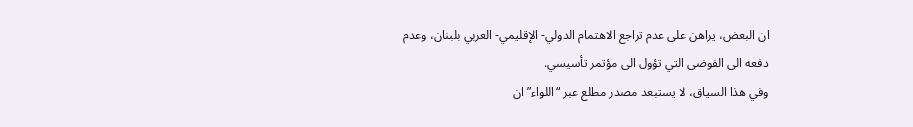ان البعض، يراهن على عدم تراجع الاهتمام الدولي- الإقليمي- العربي بلبنان، وعدم دفعه الى الفوضى التي تؤول الى مؤتمر تأسيسي.
وفي هذا السياق، لا يستبعد مصدر مطلع عبر “اللواء” ان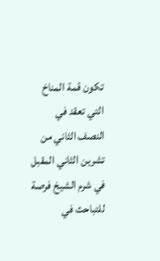تكون قمة المناخ التي تعقد في النصف الثاني من تشرين الثاني المقبل في شرم الشيخ فرصة للتباحث في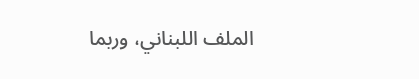الملف اللبناني، وربما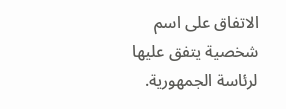الاتفاق على اسم شخصية يتفق عليها لرئاسة الجمهورية.